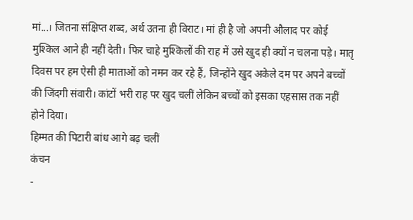मां...। जितना संक्षिप्त शब्द, अर्थ उतना ही विराट। मां ही है जो अपनी औलाद पर कोई मुश्किल आने ही नहीं देती। फिर चाहे मुश्किलों की राह में उसे खुद ही क्यों न चलना पड़े। मातृ दिवस पर हम ऐसी ही माताओं को नमन कर रहे हैं, जिन्होंने खुद अकेले दम पर अपने बच्चों की जिंदगी संवारी। कांटों भरी राह पर खुद चलीं लेकिन बच्चों को इसका एहसास तक नहीं होने दिया।
हिम्मत की पिटारी बांध आगे बढ़ चलीं
कंचन
-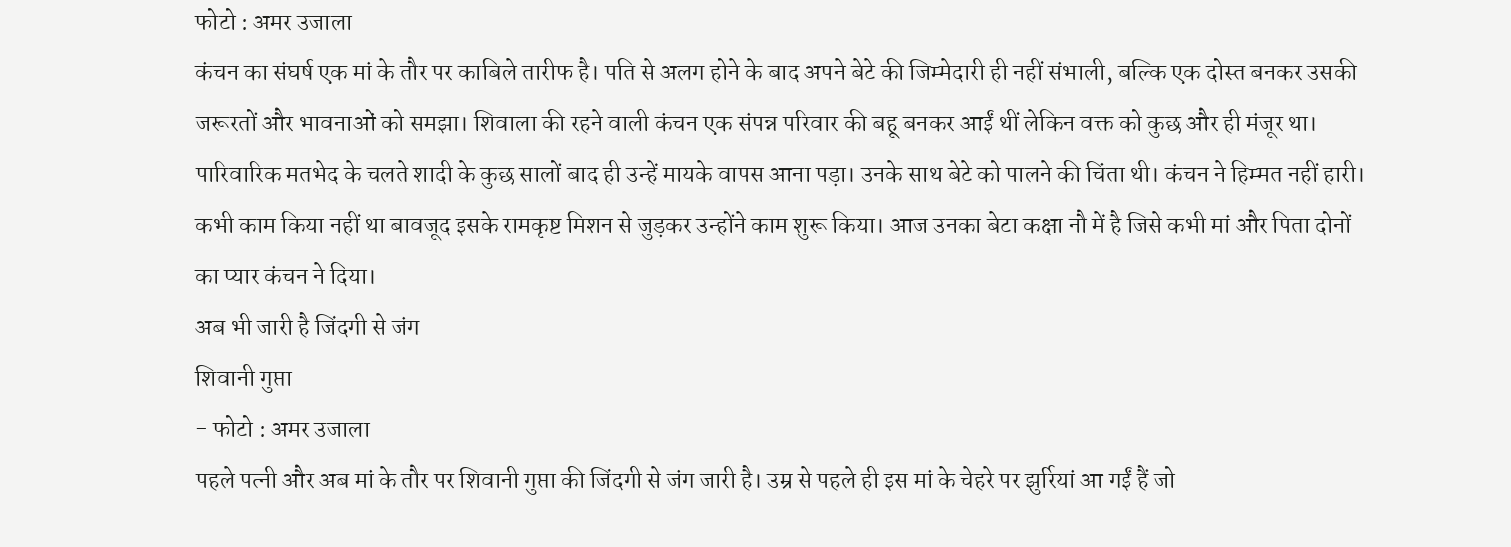फोटो : अमर उजाला
कंचन का संघर्ष एक मां के तौर पर काबिले तारीफ है। पति से अलग होने के बाद अपने बेटे की जिम्मेदारी ही नहीं संभाली, बल्कि एक दोस्त बनकर उसकी जरूरतों और भावनाओं को समझा। शिवाला की रहने वाली कंचन एक संपन्न परिवार की बहू बनकर आईं थीं लेकिन वक्त को कुछ और ही मंजूर था। पारिवारिक मतभेद के चलते शादी के कुछ सालों बाद ही उन्हें मायके वापस आना पड़ा। उनके साथ बेटे को पालने की चिंता थी। कंचन ने हिम्मत नहीं हारी। कभी काम किया नहीं था बावजूद इसके रामकृष्ट मिशन से जुड़कर उन्होंने काम शुरू किया। आज उनका बेटा कक्षा नौ में है जिसे कभी मां और पिता दोनों का प्यार कंचन ने दिया।
अब भी जारी है जिंदगी से जंग
शिवानी गुप्ता
- फोटो : अमर उजाला
पहले पत्नी और अब मां के तौर पर शिवानी गुप्ता की जिंदगी से जंग जारी है। उम्र से पहले ही इस मां के चेहरे पर झुर्रियां आ गईं हैं जो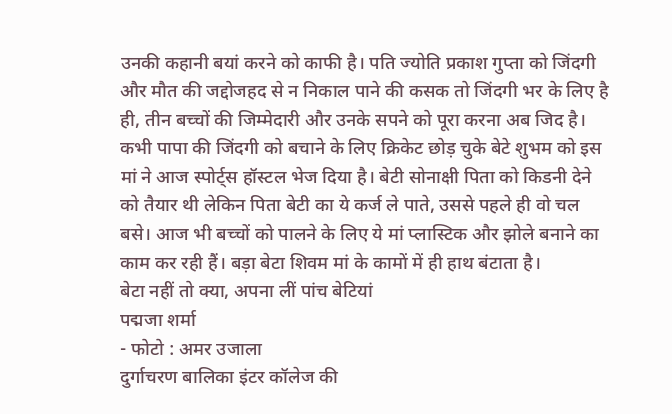उनकी कहानी बयां करने को काफी है। पति ज्योति प्रकाश गुप्ता को जिंदगी और मौत की जद्दोजहद से न निकाल पाने की कसक तो जिंदगी भर के लिए है ही, तीन बच्चों की जिम्मेदारी और उनके सपने को पूरा करना अब जिद है। कभी पापा की जिंदगी को बचाने के लिए क्रिकेट छोड़ चुके बेटे शुभम को इस मां ने आज स्पोर्ट्स हॉस्टल भेज दिया है। बेटी सोनाक्षी पिता को किडनी देने को तैयार थी लेकिन पिता बेटी का ये कर्ज ले पाते, उससे पहले ही वो चल बसे। आज भी बच्चों को पालने के लिए ये मां प्लास्टिक और झोले बनाने का काम कर रही हैं। बड़ा बेटा शिवम मां के कामों में ही हाथ बंटाता है।
बेटा नहीं तो क्या, अपना लीं पांच बेटियां
पद्मजा शर्मा
- फोटो : अमर उजाला
दुर्गाचरण बालिका इंटर कॉलेज की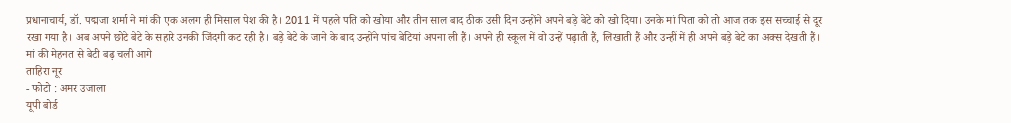प्रधानाचार्य, डॉ. पद्मजा शर्मा ने मां की एक अलग ही मिसाल पेश की है। 2011 में पहले पति को खोया और तीन साल बाद ठीक उसी दिन उन्होंने अपने बड़े बेटे को खो दिया। उनके मां पिता को तो आज तक इस सच्चाई से दूर रखा गया है। अब अपने छोटे बेटे के सहारे उनकी जिंदगी कट रही है। बड़े बेटे के जाने के बाद उन्होंने पांच बेटियां अपना ली हैं। अपने ही स्कूल में वो उन्हें पढ़ाती हैं, लिखाती हैं और उन्हीं में ही अपने बड़े बेटे का अक्स देखती हैं।
मां की मेहनत से बेटी बढ़ चली आगे
ताहिरा नूर
- फोटो : अमर उजाला
यूपी बोर्ड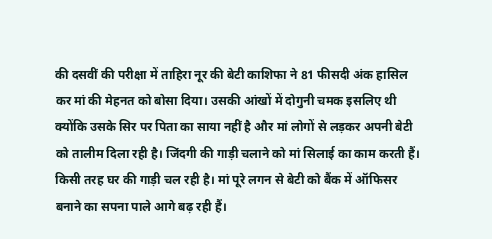की दसवीं की परीक्षा में ताहिरा नूर की बेटी काशिफा ने 81 फीसदी अंक हासिल कर मां की मेहनत को बोसा दिया। उसकी आंखों में दोगुनी चमक इसलिए थी क्योंकि उसके सिर पर पिता का साया नहीं है और मां लोगों से लड़कर अपनी बेटी को तालीम दिला रही है। जिंदगी की गाड़ी चलाने को मां सिलाई का काम करती हैं। किसी तरह घर की गाड़ी चल रही है। मां पूरे लगन से बेटी को बैंक में ऑफिसर बनाने का सपना पाले आगे बढ़ रही हैं।